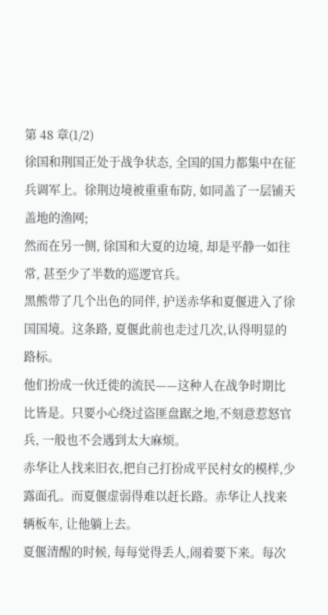第 48 章(1/2)
徐国和荆国正处于战争状态, 全国的国力都集中在征兵调军上。徐荆边境被重重布防, 如同盖了一层铺天盖地的渔网;
然而在另一侧, 徐国和大夏的边境, 却是平静一如往常, 甚至少了半数的巡逻官兵。
黑熊带了几个出色的同伴, 护送赤华和夏偃进入了徐国国境。这条路, 夏偃此前也走过几次,认得明显的路标。
他们扮成一伙迁徙的流民——这种人在战争时期比比皆是。只要小心绕过盗匪盘踞之地,不刻意惹怒官兵, 一般也不会遇到太大麻烦。
赤华让人找来旧衣,把自己打扮成平民村女的模样,少露面孔。而夏偃虚弱得难以赶长路。赤华让人找来辆板车, 让他躺上去。
夏偃清醒的时候, 每每觉得丢人,闹着要下来。每次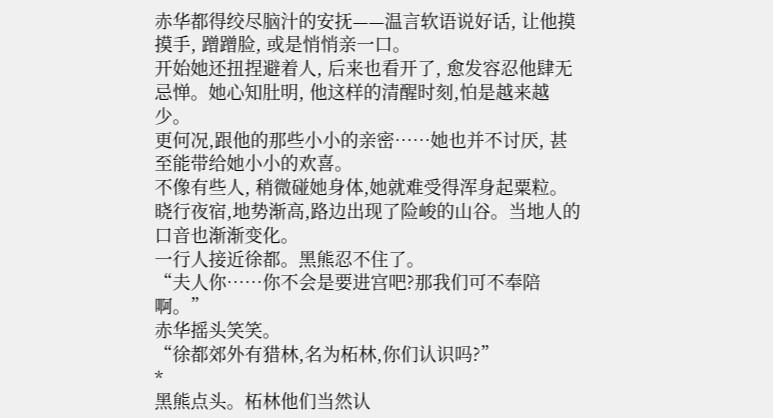赤华都得绞尽脑汁的安抚——温言软语说好话, 让他摸摸手, 蹭蹭脸, 或是悄悄亲一口。
开始她还扭捏避着人, 后来也看开了, 愈发容忍他肆无忌惮。她心知肚明, 他这样的清醒时刻,怕是越来越少。
更何况,跟他的那些小小的亲密……她也并不讨厌, 甚至能带给她小小的欢喜。
不像有些人, 稍微碰她身体,她就难受得浑身起粟粒。
晓行夜宿,地势渐高,路边出现了险峻的山谷。当地人的口音也渐渐变化。
一行人接近徐都。黑熊忍不住了。
“夫人你……你不会是要进宫吧?那我们可不奉陪啊。”
赤华摇头笑笑。
“徐都郊外有猎林,名为柘林,你们认识吗?”
*
黑熊点头。柘林他们当然认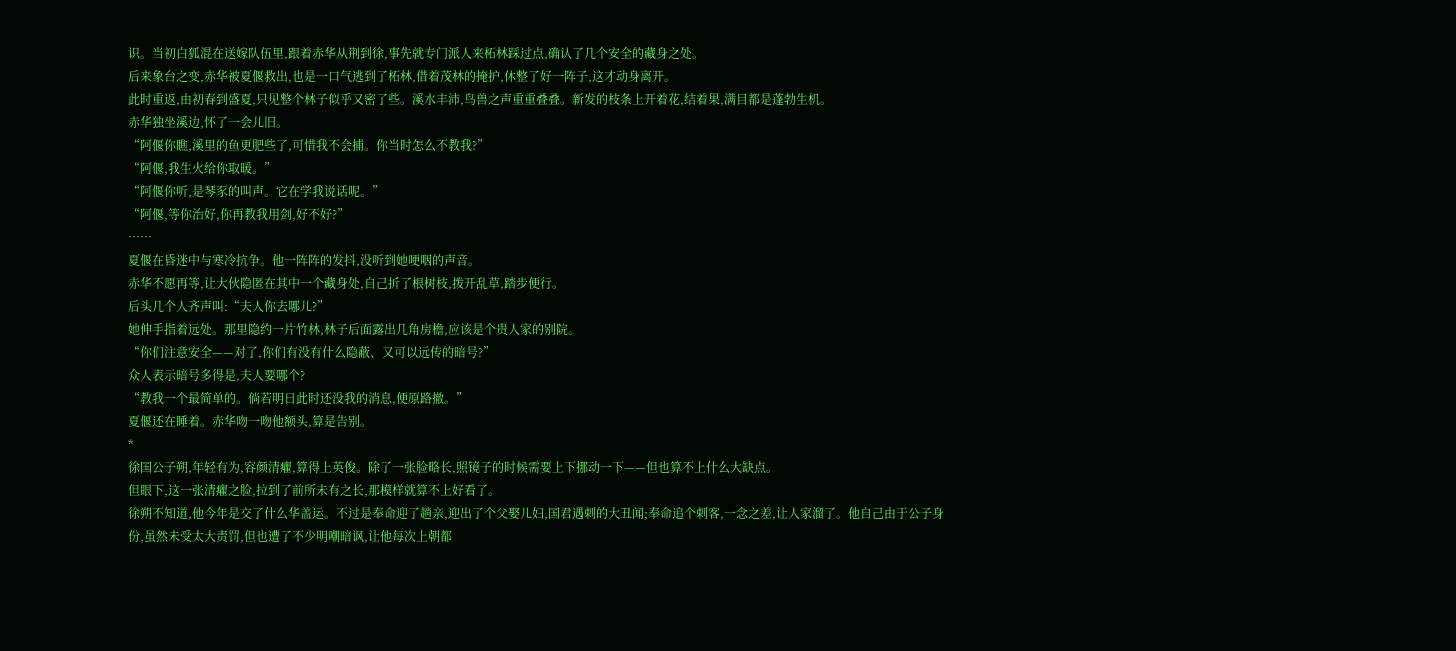识。当初白狐混在送嫁队伍里,跟着赤华从荆到徐,事先就专门派人来柘林踩过点,确认了几个安全的藏身之处。
后来象台之变,赤华被夏偃救出,也是一口气逃到了柘林,借着茂林的掩护,休整了好一阵子,这才动身离开。
此时重返,由初春到盛夏,只见整个林子似乎又密了些。溪水丰沛,鸟兽之声重重叠叠。新发的枝条上开着花,结着果,满目都是蓬勃生机。
赤华独坐溪边,怀了一会儿旧。
“阿偃你瞧,溪里的鱼更肥些了,可惜我不会捕。你当时怎么不教我?”
“阿偃,我生火给你取暖。”
“阿偃你听,是琴豕的叫声。它在学我说话呢。”
“阿偃,等你治好,你再教我用剑,好不好?”
……
夏偃在昏迷中与寒冷抗争。他一阵阵的发抖,没听到她哽咽的声音。
赤华不愿再等,让大伙隐匿在其中一个藏身处,自己折了根树枝,拨开乱草,踏步便行。
后头几个人齐声叫:“夫人你去哪儿?”
她伸手指着远处。那里隐约一片竹林,林子后面露出几角房檐,应该是个贵人家的别院。
“你们注意安全——对了,你们有没有什么隐蔽、又可以远传的暗号?”
众人表示暗号多得是,夫人要哪个?
“教我一个最简单的。倘若明日此时还没我的消息,便原路撤。”
夏偃还在睡着。赤华吻一吻他额头,算是告别。
*
徐国公子朔,年轻有为,容颜清癯,算得上英俊。除了一张脸略长,照镜子的时候需要上下挪动一下——但也算不上什么大缺点。
但眼下,这一张清癯之脸,拉到了前所未有之长,那模样就算不上好看了。
徐朔不知道,他今年是交了什么华盖运。不过是奉命迎了趟亲,迎出了个父娶儿妇,国君遇刺的大丑闻;奉命追个刺客,一念之差,让人家溜了。他自己由于公子身份,虽然未受太大责罚,但也遭了不少明嘲暗讽,让他每次上朝都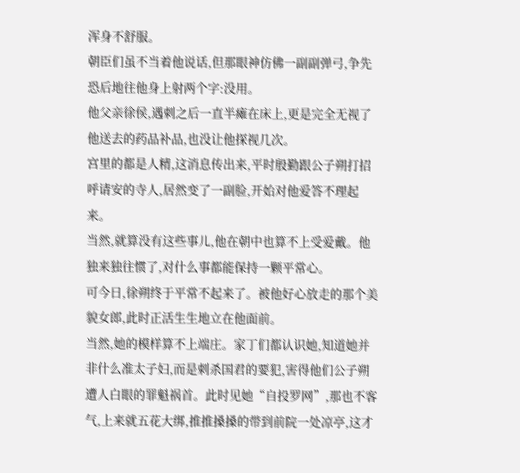浑身不舒服。
朝臣们虽不当着他说话,但那眼神仿佛一副副弹弓,争先恐后地往他身上射两个字:没用。
他父亲徐侯,遇刺之后一直半瘫在床上,更是完全无视了他送去的药品补品,也没让他探视几次。
宫里的都是人精,这消息传出来,平时殷勤跟公子朔打招呼请安的寺人,居然变了一副脸,开始对他爱答不理起来。
当然,就算没有这些事儿,他在朝中也算不上受爱戴。他独来独往惯了,对什么事都能保持一颗平常心。
可今日,徐朔终于平常不起来了。被他好心放走的那个美貌女郎,此时正活生生地立在他面前。
当然,她的模样算不上端庄。家丁们都认识她,知道她并非什么准太子妇,而是刺杀国君的要犯,害得他们公子朔遭人白眼的罪魁祸首。此时见她“自投罗网”,那也不客气,上来就五花大绑,推推搡搡的带到前院一处凉亭,这才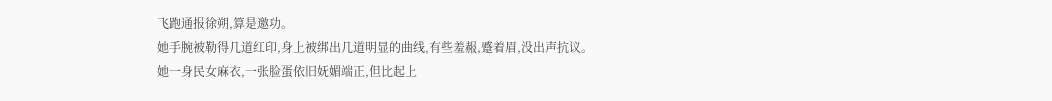飞跑通报徐朔,算是邀功。
她手腕被勒得几道红印,身上被绑出几道明显的曲线,有些羞赧,蹙着眉,没出声抗议。
她一身民女麻衣,一张脸蛋依旧妩媚端正,但比起上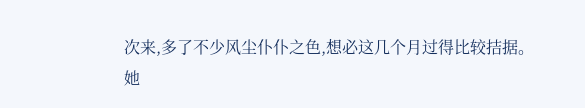次来,多了不少风尘仆仆之色,想必这几个月过得比较拮据。
她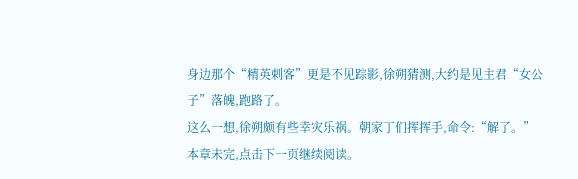身边那个“精英刺客”更是不见踪影,徐朔猜测,大约是见主君“女公子”落魄,跑路了。
这么一想,徐朔颇有些幸灾乐祸。朝家丁们挥挥手,命令:“解了。”
本章未完,点击下一页继续阅读。